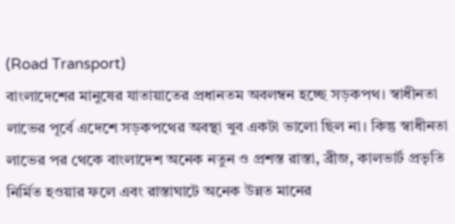(Road Transport)
বাংলাদেশের মানুষের যাতায়াতের প্রধানতম অবলম্বন হচ্ছে সড়কপথ। স্বাধীনতা লাভের পূর্বে এদেশে সড়কপথের অবস্থা খুব একটা ভালো ছিল না। কিন্তু স্বাধীনতা লাভের পর থেকে বাংলাদেশ অনেক নতুন ও প্রশস্ত রাস্তা, ব্রীজ, কালভার্ট প্রভৃতি নির্মিত হওয়ার ফলে এবং রাস্তাঘাটে অনেক উন্নত মানের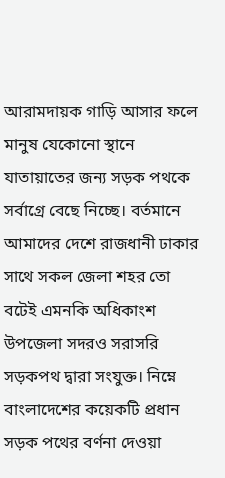আরামদায়ক গাড়ি আসার ফলে মানুষ যেকোনো স্থানে যাতায়াতের জন্য সড়ক পথকে সর্বাগ্রে বেছে নিচ্ছে। বর্তমানে আমাদের দেশে রাজধানী ঢাকার সাথে সকল জেলা শহর তো বটেই এমনকি অধিকাংশ উপজেলা সদরও সরাসরি সড়কপথ দ্বারা সংযুক্ত। নিম্নে বাংলাদেশের কয়েকটি প্রধান সড়ক পথের বর্ণনা দেওয়া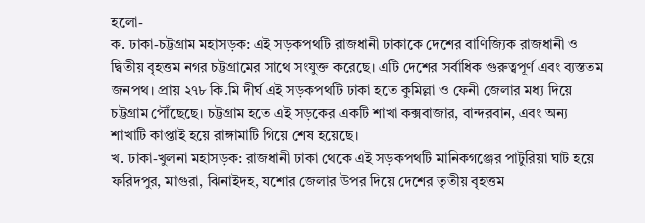হলো-
ক. ঢাকা-চট্টগ্রাম মহাসড়ক: এই সড়কপথটি রাজধানী ঢাকাকে দেশের বাণিজ্যিক রাজধানী ও দ্বিতীয় বৃহত্তম নগর চট্টগ্রামের সাথে সংযুক্ত করেছে। এটি দেশের সর্বাধিক গুরুত্বপূর্ণ এবং ব্যস্ততম জনপথ। প্রায় ২৭৮ কি.মি দীর্ঘ এই সড়কপথটি ঢাকা হতে কুমিল্লা ও ফেনী জেলার মধ্য দিয়ে চট্টগ্রাম পৌঁছেছে। চট্টগ্রাম হতে এই সড়কের একটি শাখা কক্সবাজার, বান্দরবান, এবং অন্য শাখাটি কাপ্তাই হয়ে রাঙ্গামাটি গিয়ে শেষ হয়েছে।
খ. ঢাকা-খুলনা মহাসড়ক: রাজধানী ঢাকা থেকে এই সড়কপথটি মানিকগঞ্জের পাটুরিয়া ঘাট হয়ে ফরিদপুর, মাগুরা, ঝিনাইদহ, যশোর জেলার উপর দিয়ে দেশের তৃতীয় বৃহত্তম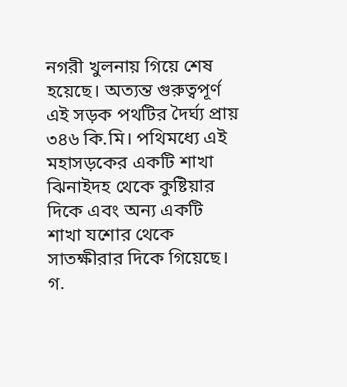নগরী খুলনায় গিয়ে শেষ হয়েছে। অত্যন্ত গুরুত্বপূর্ণ এই সড়ক পথটির দৈর্ঘ্য প্রায় ৩৪৬ কি.মি। পথিমধ্যে এই মহাসড়কের একটি শাখা ঝিনাইদহ থেকে কুষ্টিয়ার দিকে এবং অন্য একটি শাখা যশোর থেকে সাতক্ষীরার দিকে গিয়েছে।
গ.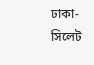ঢাকা-সিলেট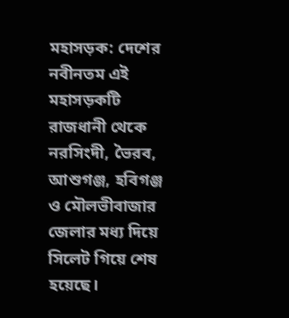মহাসড়ক: দেশের নবীনতম এই মহাসড়কটি রাজধানী থেকে নরসিংদী, ভৈরব, আশুগঞ্জ, হবিগঞ্জ ও মৌলভীবাজার জেলার মধ্য দিয়ে সিলেট গিয়ে শেষ হয়েছে।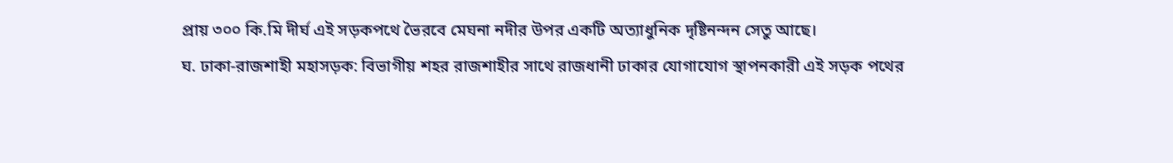প্রায় ৩০০ কি.মি দীর্ঘ এই সড়কপথে ভৈরবে মেঘনা নদীর উপর একটি অত্যাধুনিক দৃষ্টিনন্দন সেতু আছে।
ঘ. ঢাকা-রাজশাহী মহাসড়ক: বিভাগীয় শহর রাজশাহীর সাথে রাজধানী ঢাকার যোগাযোগ স্থাপনকারী এই সড়ক পথের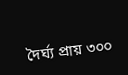দৈর্ঘ্য প্রায় ৩০০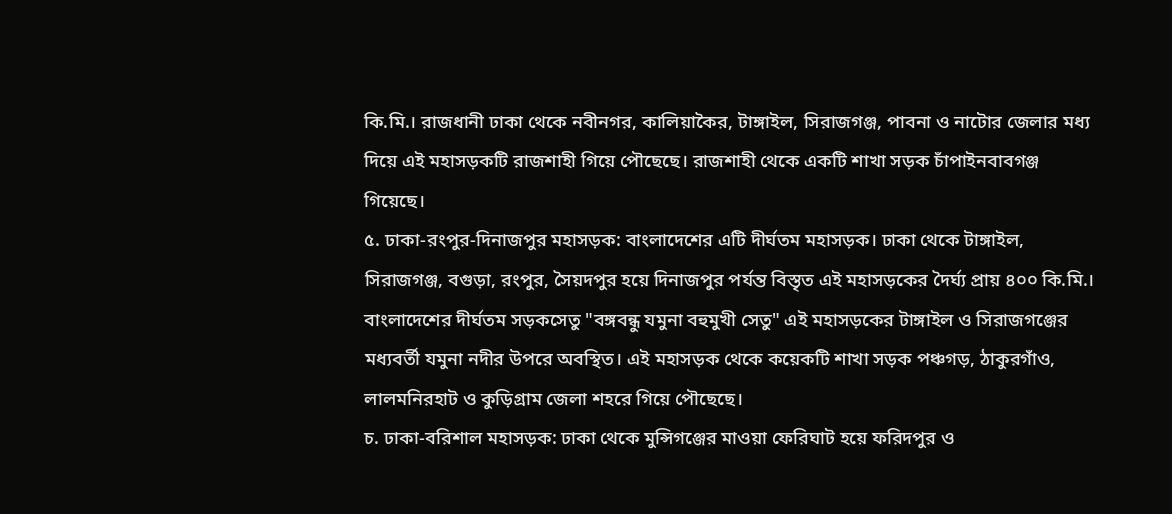কি.মি.। রাজধানী ঢাকা থেকে নবীনগর, কালিয়াকৈর, টাঙ্গাইল, সিরাজগঞ্জ, পাবনা ও নাটোর জেলার মধ্য দিয়ে এই মহাসড়কটি রাজশাহী গিয়ে পৌছেছে। রাজশাহী থেকে একটি শাখা সড়ক চাঁপাইনবাবগঞ্জ গিয়েছে।
৫. ঢাকা-রংপুর-দিনাজপুর মহাসড়ক: বাংলাদেশের এটি দীর্ঘতম মহাসড়ক। ঢাকা থেকে টাঙ্গাইল, সিরাজগঞ্জ, বগুড়া, রংপুর, সৈয়দপুর হয়ে দিনাজপুর পর্যন্ত বিস্তৃত এই মহাসড়কের দৈর্ঘ্য প্রায় ৪০০ কি.মি.। বাংলাদেশের দীর্ঘতম সড়কসেতু "বঙ্গবন্ধু যমুনা বহুমুখী সেতু" এই মহাসড়কের টাঙ্গাইল ও সিরাজগঞ্জের মধ্যবর্তী যমুনা নদীর উপরে অবস্থিত। এই মহাসড়ক থেকে কয়েকটি শাখা সড়ক পঞ্চগড়, ঠাকুরগাঁও, লালমনিরহাট ও কুড়িগ্রাম জেলা শহরে গিয়ে পৌছেছে।
চ. ঢাকা-বরিশাল মহাসড়ক: ঢাকা থেকে মুন্সিগঞ্জের মাওয়া ফেরিঘাট হয়ে ফরিদপুর ও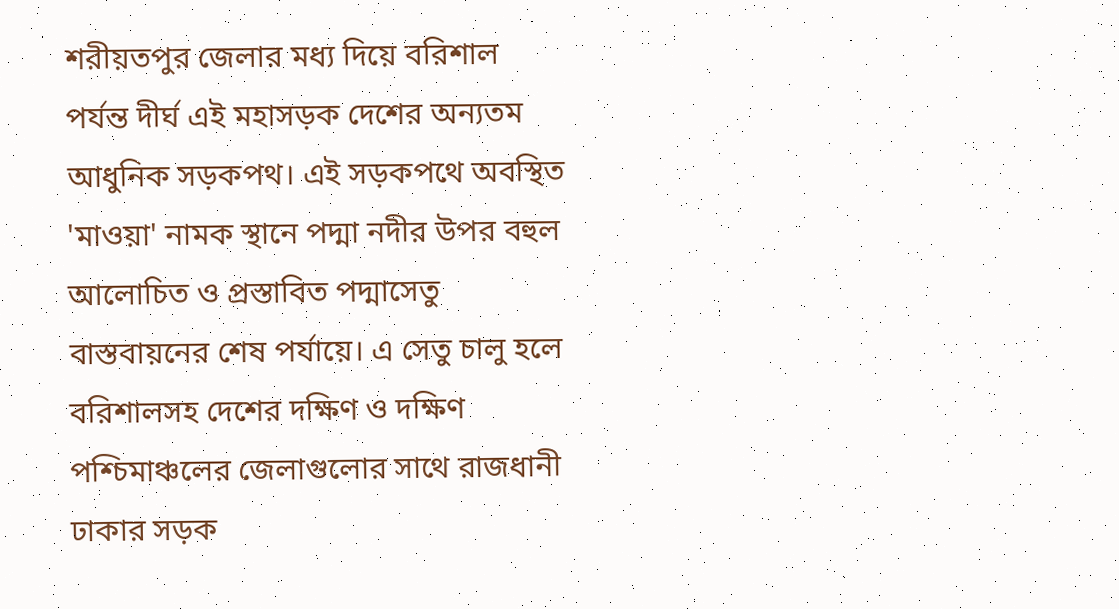শরীয়তপুর জেলার মধ্য দিয়ে বরিশাল পর্যন্ত দীর্ঘ এই মহাসড়ক দেশের অন্যতম আধুনিক সড়কপথ। এই সড়কপথে অবস্থিত 'মাওয়া' নামক স্থানে পদ্মা নদীর উপর বহুল আলোচিত ও প্রস্তাবিত পদ্মাসেতু বাস্তবায়নের শেষ পর্যায়ে। এ সেতু চালু হলে বরিশালসহ দেশের দক্ষিণ ও দক্ষিণ পশ্চিমাঞ্চলের জেলাগুলোর সাথে রাজধানী ঢাকার সড়ক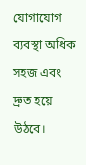যোগাযোগ ব্যবস্থা অধিক সহজ এবং দ্রুত হয়ে উঠবে।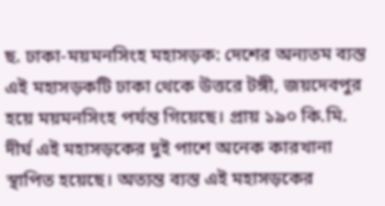ছ. ঢাকা-ময়মনসিংহ মহাসড়ক: দেশের অন্যতম ব্যস্ত এই মহাসড়কটি ঢাকা থেকে উত্তরে টঙ্গী, জয়দেবপুর হয়ে ময়মনসিংহ পর্যন্ত গিয়েছে। প্রায় ১৯০ কি.মি. দীর্ঘ এই মহাসড়কের দুই পাশে অনেক কারখানা স্থাপিত হয়েছে। অত্যন্ত ব্যস্ত এই মহাসড়কের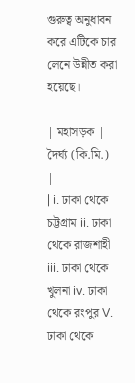গুরুত্ব অনুধাবন করে এটিকে চার লেনে উন্নীত করা হয়েছে।

| মহাসড়ক | দৈর্ঘ্য (কি.মি.) |
| i. ঢাকা থেকে চট্টগ্রাম ii. ঢাকা থেকে রাজশাহী iii. ঢাকা থেকে খুলনা iv. ঢাকা থেকে রংপুর V. ঢাকা থেকে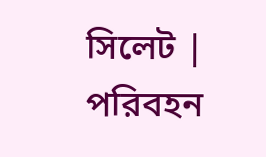সিলেট |
পরিবহন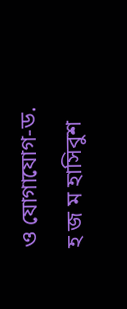ও যোগাযোগ-ড. হ জ ম হাসিবুশ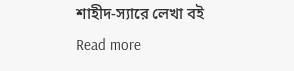শাহীদ-স্যারে লেখা বই
Read more